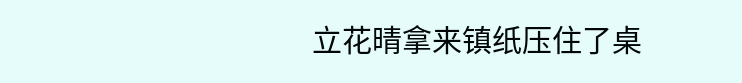立花晴拿来镇纸压住了桌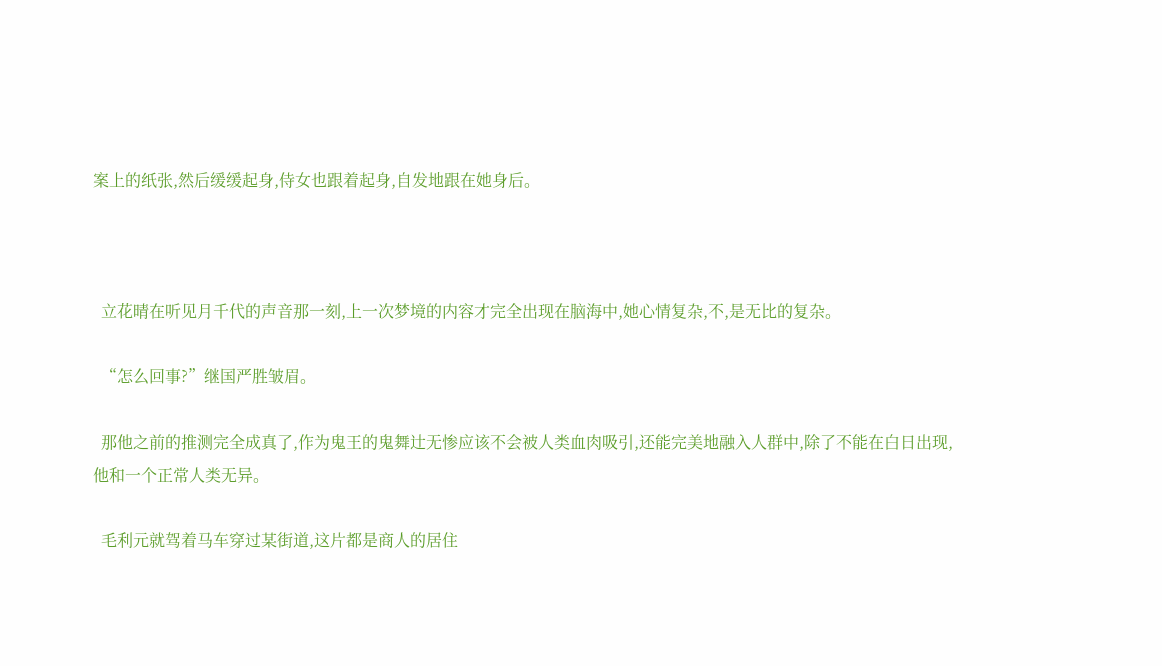案上的纸张,然后缓缓起身,侍女也跟着起身,自发地跟在她身后。



  立花晴在听见月千代的声音那一刻,上一次梦境的内容才完全出现在脑海中,她心情复杂,不,是无比的复杂。

  “怎么回事?”继国严胜皱眉。

  那他之前的推测完全成真了,作为鬼王的鬼舞辻无惨应该不会被人类血肉吸引,还能完美地融入人群中,除了不能在白日出现,他和一个正常人类无异。

  毛利元就驾着马车穿过某街道,这片都是商人的居住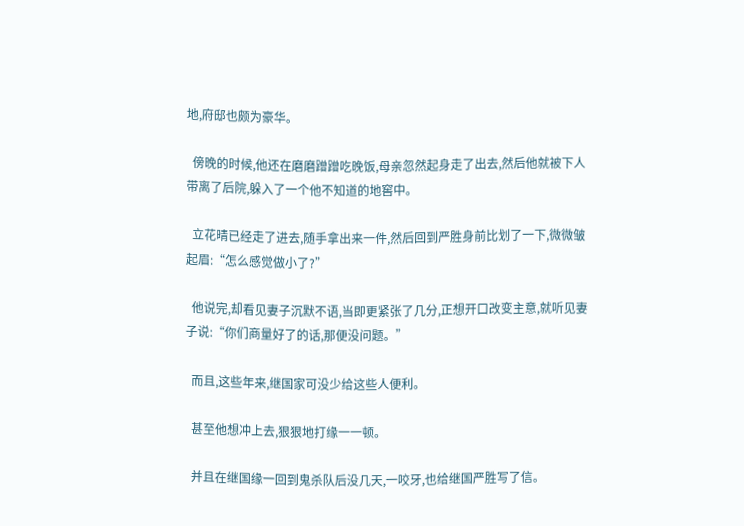地,府邸也颇为豪华。

  傍晚的时候,他还在磨磨蹭蹭吃晚饭,母亲忽然起身走了出去,然后他就被下人带离了后院,躲入了一个他不知道的地窖中。

  立花晴已经走了进去,随手拿出来一件,然后回到严胜身前比划了一下,微微皱起眉:“怎么感觉做小了?”

  他说完,却看见妻子沉默不语,当即更紧张了几分,正想开口改变主意,就听见妻子说:“你们商量好了的话,那便没问题。”

  而且,这些年来,继国家可没少给这些人便利。

  甚至他想冲上去,狠狠地打缘一一顿。

  并且在继国缘一回到鬼杀队后没几天,一咬牙,也给继国严胜写了信。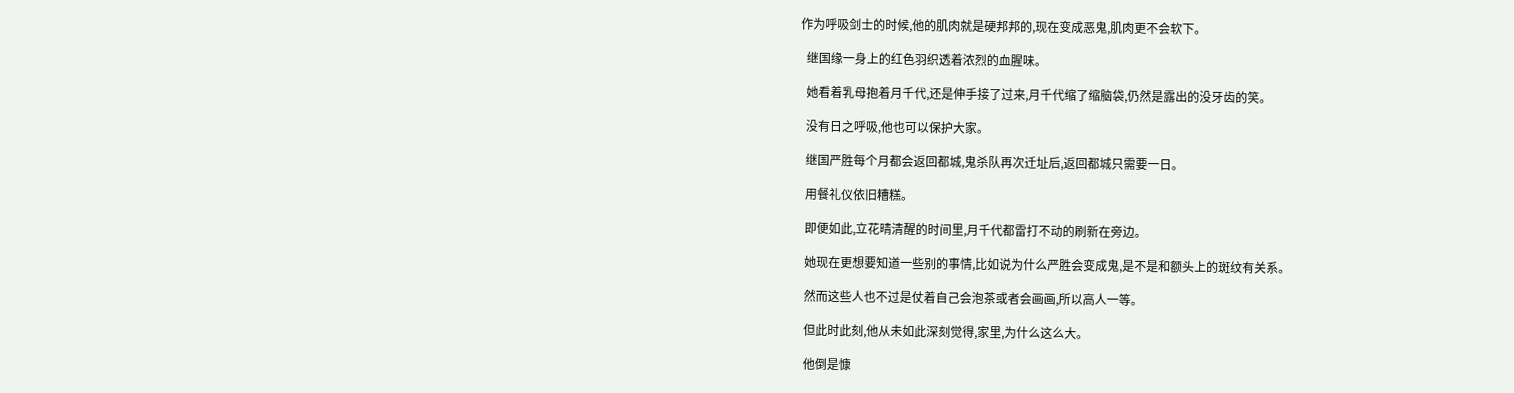作为呼吸剑士的时候,他的肌肉就是硬邦邦的,现在变成恶鬼,肌肉更不会软下。

  继国缘一身上的红色羽织透着浓烈的血腥味。

  她看着乳母抱着月千代,还是伸手接了过来,月千代缩了缩脑袋,仍然是露出的没牙齿的笑。

  没有日之呼吸,他也可以保护大家。

  继国严胜每个月都会返回都城,鬼杀队再次迁址后,返回都城只需要一日。

  用餐礼仪依旧糟糕。

  即便如此,立花晴清醒的时间里,月千代都雷打不动的刷新在旁边。

  她现在更想要知道一些别的事情,比如说为什么严胜会变成鬼,是不是和额头上的斑纹有关系。

  然而这些人也不过是仗着自己会泡茶或者会画画,所以高人一等。

  但此时此刻,他从未如此深刻觉得,家里,为什么这么大。

  他倒是慷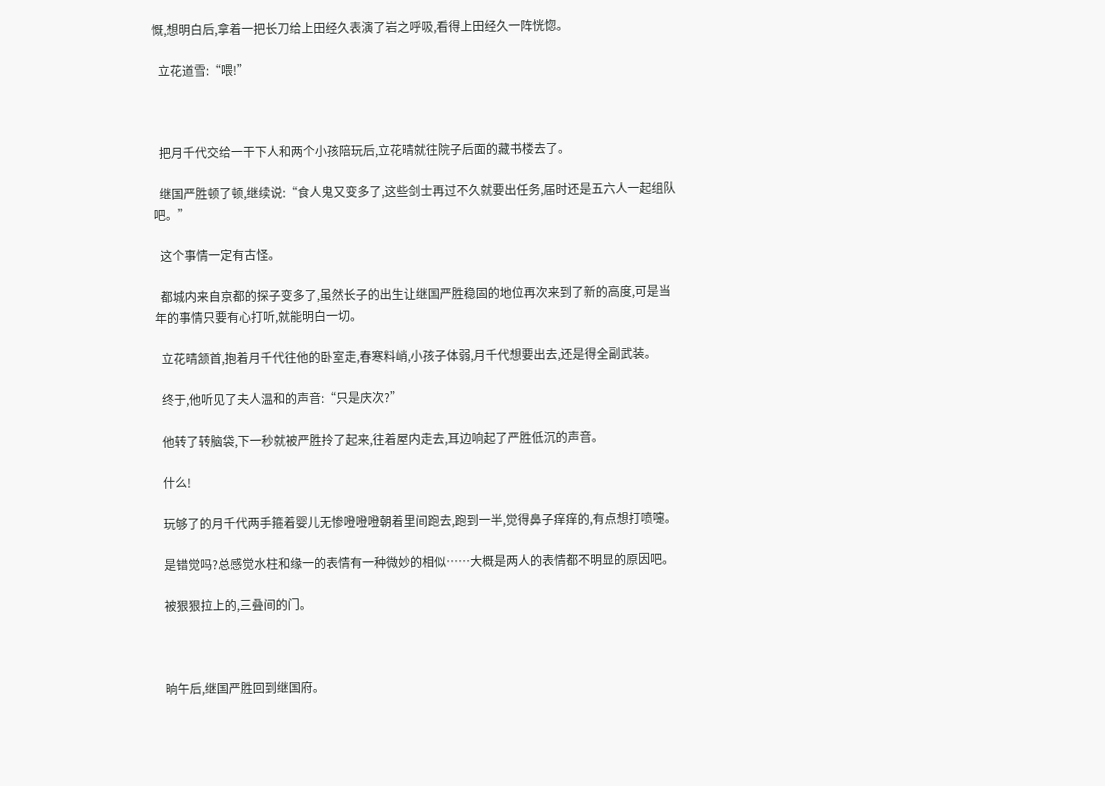慨,想明白后,拿着一把长刀给上田经久表演了岩之呼吸,看得上田经久一阵恍惚。

  立花道雪:“喂!”



  把月千代交给一干下人和两个小孩陪玩后,立花晴就往院子后面的藏书楼去了。

  继国严胜顿了顿,继续说:“食人鬼又变多了,这些剑士再过不久就要出任务,届时还是五六人一起组队吧。”

  这个事情一定有古怪。

  都城内来自京都的探子变多了,虽然长子的出生让继国严胜稳固的地位再次来到了新的高度,可是当年的事情只要有心打听,就能明白一切。

  立花晴颔首,抱着月千代往他的卧室走,春寒料峭,小孩子体弱,月千代想要出去,还是得全副武装。

  终于,他听见了夫人温和的声音:“只是庆次?”

  他转了转脑袋,下一秒就被严胜拎了起来,往着屋内走去,耳边响起了严胜低沉的声音。

  什么!

  玩够了的月千代两手箍着婴儿无惨噔噔噔朝着里间跑去,跑到一半,觉得鼻子痒痒的,有点想打喷嚏。

  是错觉吗?总感觉水柱和缘一的表情有一种微妙的相似……大概是两人的表情都不明显的原因吧。

  被狠狠拉上的,三叠间的门。



  晌午后,继国严胜回到继国府。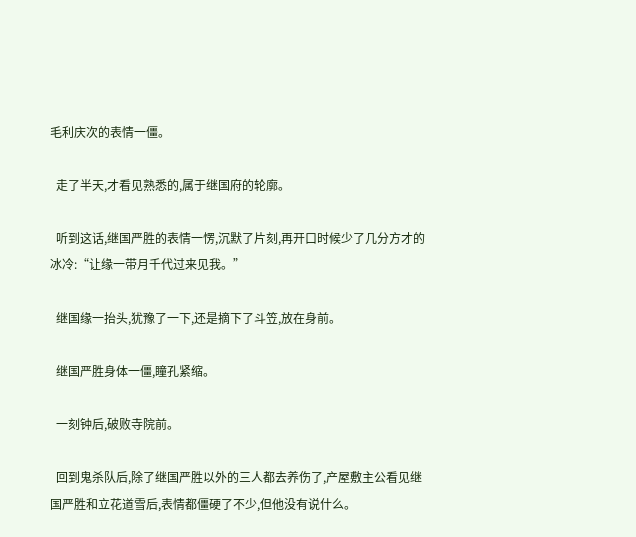毛利庆次的表情一僵。

  走了半天,才看见熟悉的,属于继国府的轮廓。

  听到这话,继国严胜的表情一愣,沉默了片刻,再开口时候少了几分方才的冰冷:“让缘一带月千代过来见我。”

  继国缘一抬头,犹豫了一下,还是摘下了斗笠,放在身前。

  继国严胜身体一僵,瞳孔紧缩。

  一刻钟后,破败寺院前。

  回到鬼杀队后,除了继国严胜以外的三人都去养伤了,产屋敷主公看见继国严胜和立花道雪后,表情都僵硬了不少,但他没有说什么。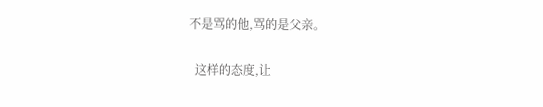不是骂的他,骂的是父亲。

  这样的态度,让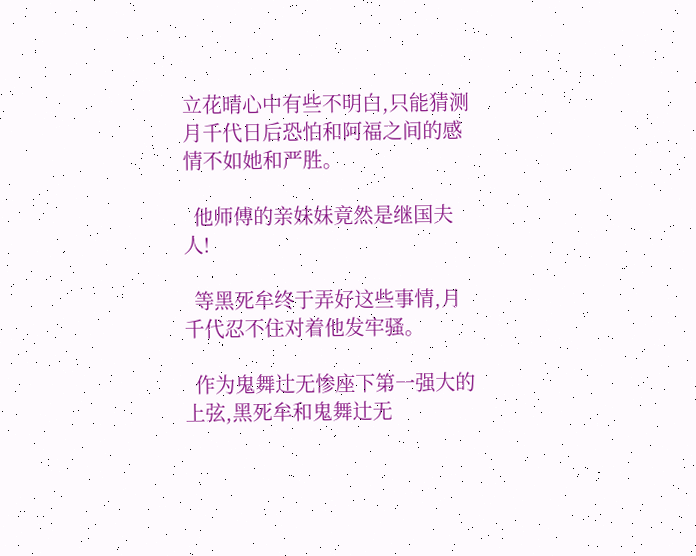立花晴心中有些不明白,只能猜测月千代日后恐怕和阿福之间的感情不如她和严胜。

  他师傅的亲妹妹竟然是继国夫人!

  等黑死牟终于弄好这些事情,月千代忍不住对着他发牢骚。

  作为鬼舞辻无惨座下第一强大的上弦,黑死牟和鬼舞辻无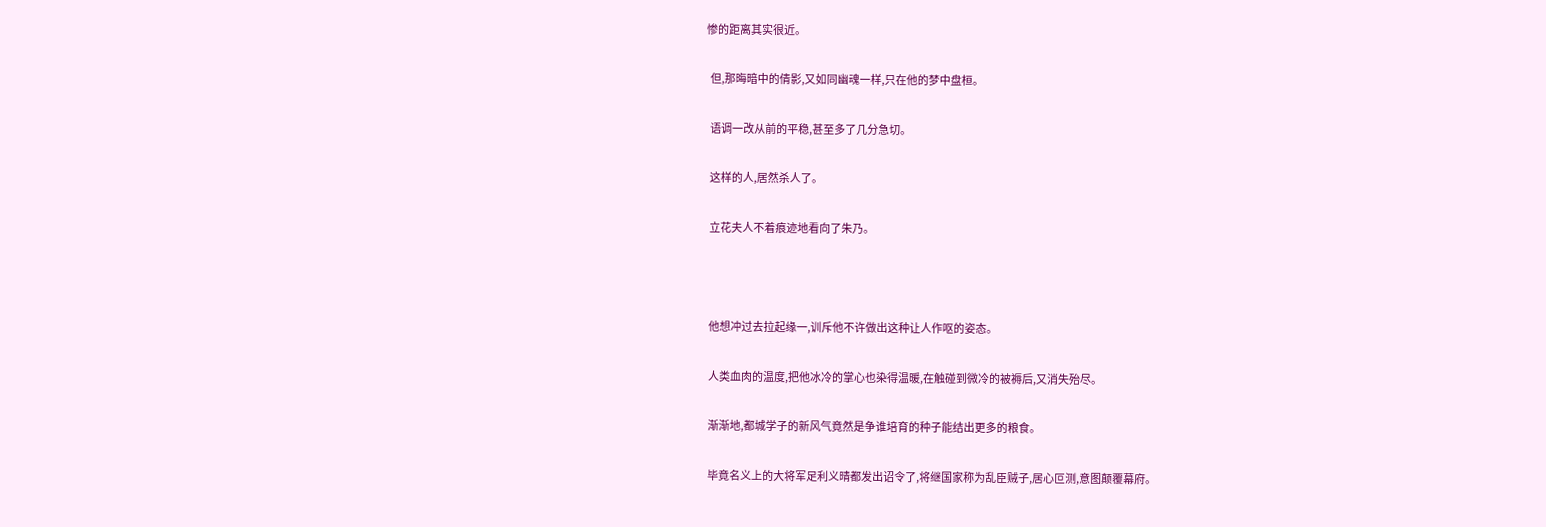惨的距离其实很近。

  但,那晦暗中的倩影,又如同幽魂一样,只在他的梦中盘桓。

  语调一改从前的平稳,甚至多了几分急切。

  这样的人,居然杀人了。

  立花夫人不着痕迹地看向了朱乃。



  他想冲过去拉起缘一,训斥他不许做出这种让人作呕的姿态。

  人类血肉的温度,把他冰冷的掌心也染得温暖,在触碰到微冷的被褥后,又消失殆尽。

  渐渐地,都城学子的新风气竟然是争谁培育的种子能结出更多的粮食。

  毕竟名义上的大将军足利义晴都发出诏令了,将继国家称为乱臣贼子,居心叵测,意图颠覆幕府。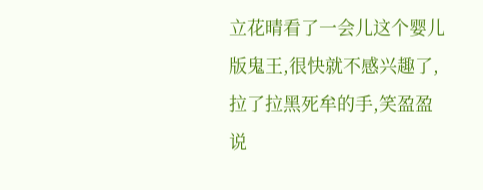立花晴看了一会儿这个婴儿版鬼王,很快就不感兴趣了,拉了拉黑死牟的手,笑盈盈说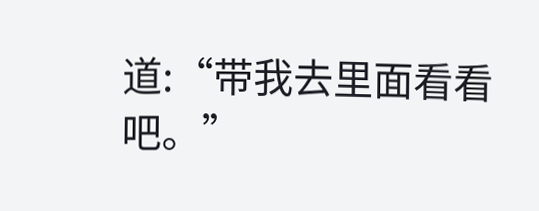道:“带我去里面看看吧。”